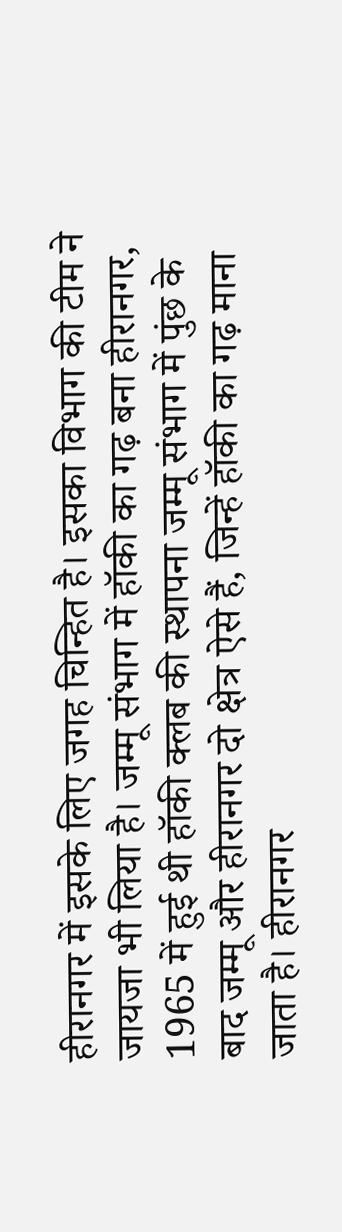हीरानगर में इसके लिए जगह चिन्हित है। इसका विभाग की टीम ने जायजा भी लिया है। जम्मू संभाग में हॉकी का गढ़ बना हीरानगर, 1965 में हुई थी हॉकी क्लब की स्थापना जम्मू संभाग में पुंछ के बाद जम्मू और हीरानगर दो क्षेत्र ऐसे हैं, जिन्हें हॉकी का गढ़ माना जाता है। हीरानगर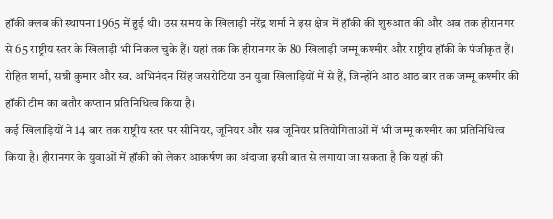हॉकी क्लब की स्थापना 1965 में हुई थी। उस समय के खिलाड़ी नरेंद्र शर्मा ने इस क्षेत्र में हॉकी की शुरुआत की और अब तक हीरानगर से 65 राष्ट्रीय स्तर के खिलाड़ी भी निकल चुके हैं। यहां तक कि हीरानगर के 80 खिलाड़ी जम्मू कश्मीर और राष्ट्रीय हॉकी के पंजीकृत हैं। रोहित शर्मा, सन्नी कुमार और स्व. अभिनंदन सिंह जसरोटिया उन युवा खिलाड़ियों में से हैं, जिन्होंने आठ आठ बार तक जम्मू कश्मीर की हॉकी टीम का बतौर कप्तान प्रतिनिधित्व किया है।
कई खिलाड़ियों ने 14 बार तक राष्ट्रीय स्तर पर सीनियर, जूनियर और सब जूनियर प्रतियोगिताओं में भी जम्मू कश्मीर का प्रतिनिधित्व किया है। हीरानगर के युवाओं में हॉकी को लेकर आकर्षण का अंदाजा इसी बात से लगाया जा सकता है कि यहां की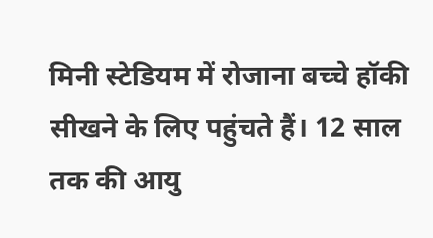मिनी स्टेडियम में रोजाना बच्चे हॉकी सीखने के लिए पहुंचते हैं। 12 साल तक की आयु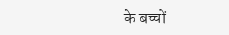के बच्चों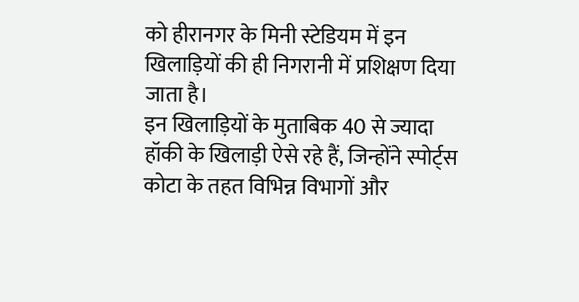को हीरानगर के मिनी स्टेडियम में इन खिलाड़ियों की ही निगरानी में प्रशिक्षण दिया जाता है।
इन खिलाड़ियों के मुताबिक 40 से ज्यादा हॉकी के खिलाड़ी ऐसे रहे हैं, जिन्होंने स्पोर्ट्स कोटा के तहत विभिन्न विभागों और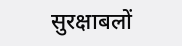सुरक्षाबलों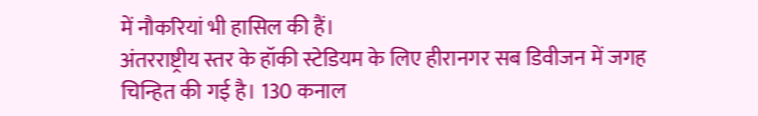में नौकरियां भी हासिल की हैं।
अंतरराष्ट्रीय स्तर के हॉकी स्टेडियम के लिए हीरानगर सब डिवीजन में जगह चिन्हित की गई है। 130 कनाल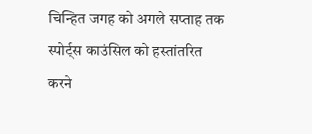चिन्हित जगह को अगले सप्ताह तक स्पोर्ट्स काउंसिल को हस्तांतरित करने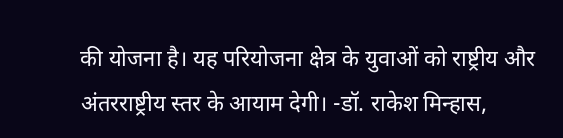की योजना है। यह परियोजना क्षेत्र के युवाओं को राष्ट्रीय और अंतरराष्ट्रीय स्तर के आयाम देगी। -डॉ. राकेश मिन्हास,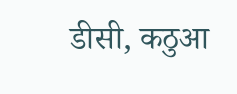डीसी, कठुआ